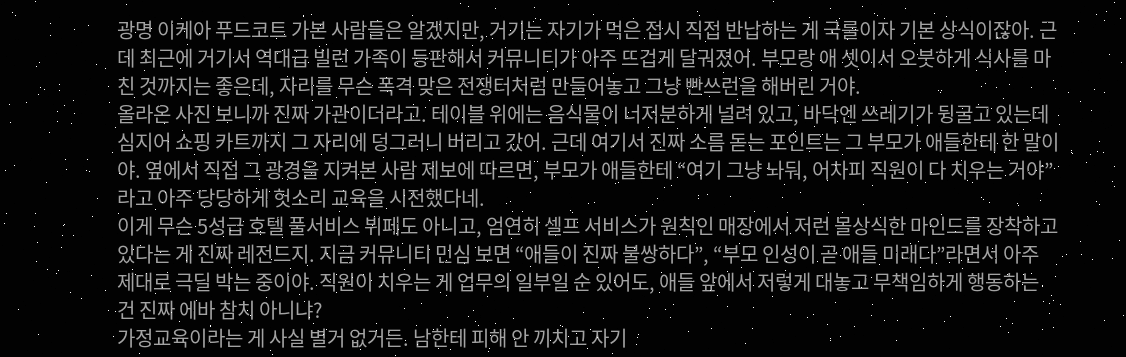광명 이케아 푸드코트 가본 사람들은 알겠지만, 거기는 자기가 먹은 접시 직접 반납하는 게 국룰이자 기본 상식이잖아. 근데 최근에 거기서 역대급 빌런 가족이 등판해서 커뮤니티가 아주 뜨겁게 달궈졌어. 부모랑 애 셋이서 오붓하게 식사를 마친 것까지는 좋은데, 자리를 무슨 폭격 맞은 전쟁터처럼 만들어놓고 그냥 빤쓰런을 해버린 거야.
올라온 사진 보니까 진짜 가관이더라고. 테이블 위에는 음식물이 너저분하게 널려 있고, 바닥엔 쓰레기가 뒹굴고 있는데 심지어 쇼핑 카트까지 그 자리에 덩그러니 버리고 갔어. 근데 여기서 진짜 소름 돋는 포인트는 그 부모가 애들한테 한 말이야. 옆에서 직접 그 광경을 지켜본 사람 제보에 따르면, 부모가 애들한테 “여기 그냥 놔둬, 어차피 직원이 다 치우는 거야”라고 아주 당당하게 헛소리 교육을 시전했다네.
이게 무슨 5성급 호텔 풀서비스 뷔페도 아니고, 엄연히 셀프 서비스가 원칙인 매장에서 저런 몰상식한 마인드를 장착하고 있다는 게 진짜 레전드지. 지금 커뮤니티 민심 보면 “애들이 진짜 불쌍하다”, “부모 인성이 곧 애들 미래다”라면서 아주 제대로 극딜 박는 중이야. 직원이 치우는 게 업무의 일부일 순 있어도, 애들 앞에서 저렇게 대놓고 무책임하게 행동하는 건 진짜 에바 참치 아니냐?
가정교육이라는 게 사실 별거 없거든. 남한테 피해 안 끼치고 자기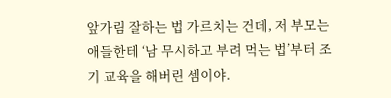앞가림 잘하는 법 가르치는 건데, 저 부모는 애들한테 ‘남 무시하고 부려 먹는 법’부터 조기 교육을 해버린 셈이야.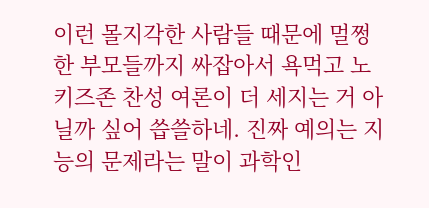이런 몰지각한 사람들 때문에 멀쩡한 부모들까지 싸잡아서 욕먹고 노키즈존 찬성 여론이 더 세지는 거 아닐까 싶어 씁쓸하네. 진짜 예의는 지능의 문제라는 말이 과학인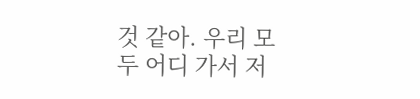것 같아. 우리 모두 어디 가서 저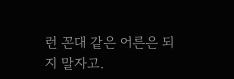런 꼰대 같은 어른은 되지 말자고.